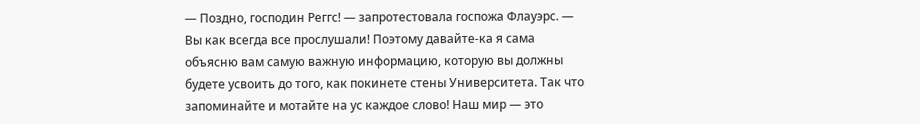— Поздно, господин Реггс! — запротестовала госпожа Флауэрс. — Вы как всегда все прослушали! Поэтому давайте-ка я сама объясню вам самую важную информацию, которую вы должны будете усвоить до того, как покинете стены Университета. Так что запоминайте и мотайте на ус каждое слово! Наш мир — это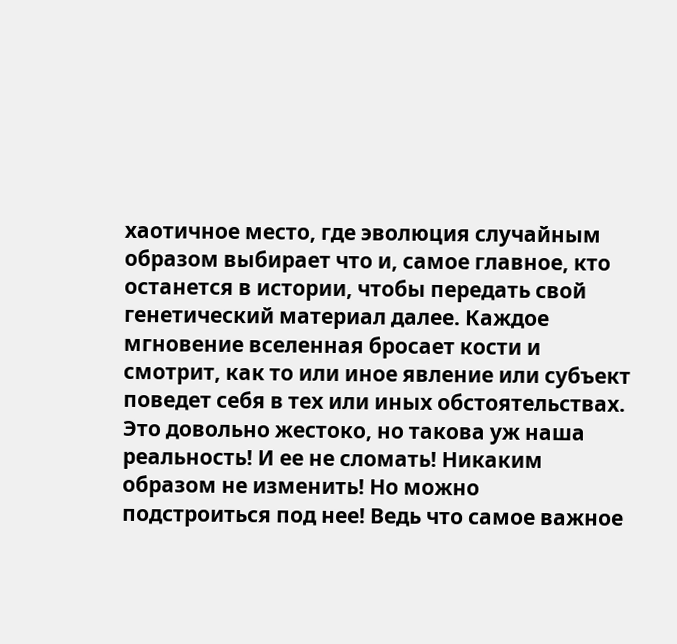хаотичное место, где эволюция случайным образом выбирает что и, самое главное, кто останется в истории, чтобы передать свой генетический материал далее. Каждое мгновение вселенная бросает кости и смотрит, как то или иное явление или субъект поведет себя в тех или иных обстоятельствах. Это довольно жестоко, но такова уж наша реальность! И ее не сломать! Никаким образом не изменить! Но можно подстроиться под нее! Ведь что самое важное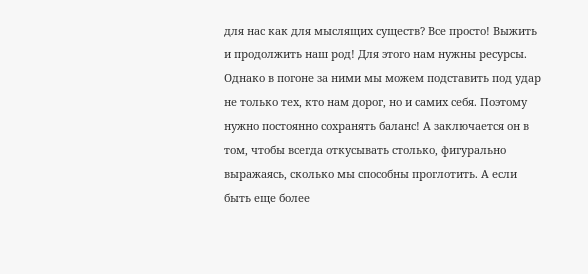для нас как для мыслящих существ? Все просто! Выжить и продолжить наш род! Для этого нам нужны ресурсы. Однако в погоне за ними мы можем подставить под удар не только тех, кто нам дорог, но и самих себя. Поэтому нужно постоянно сохранять баланс! А заключается он в том, чтобы всегда откусывать столько, фигурально выражаясь, сколько мы способны проглотить. А если быть еще более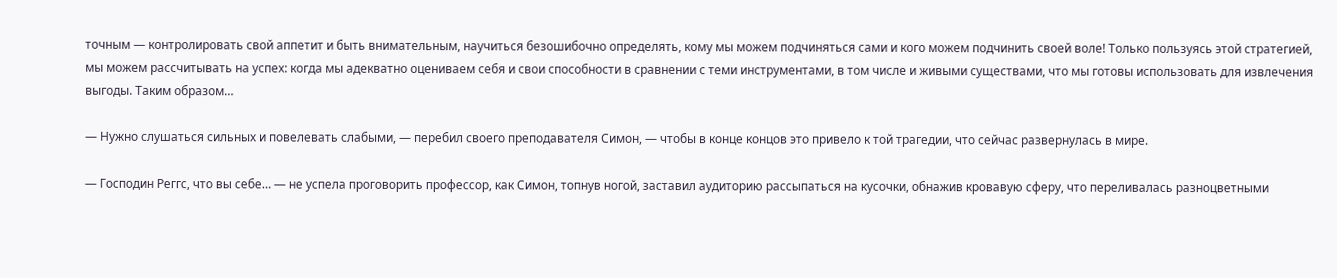точным — контролировать свой аппетит и быть внимательным, научиться безошибочно определять, кому мы можем подчиняться сами и кого можем подчинить своей воле! Только пользуясь этой стратегией, мы можем рассчитывать на успех: когда мы адекватно оцениваем себя и свои способности в сравнении с теми инструментами, в том числе и живыми существами, что мы готовы использовать для извлечения выгоды. Таким образом…

— Нужно слушаться сильных и повелевать слабыми, — перебил своего преподавателя Симон, — чтобы в конце концов это привело к той трагедии, что сейчас развернулась в мире.

— Господин Реггс, что вы себе… — не успела проговорить профессор, как Симон, топнув ногой, заставил аудиторию рассыпаться на кусочки, обнажив кровавую сферу, что переливалась разноцветными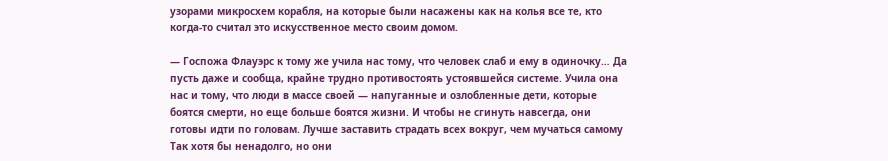узорами микросхем корабля, на которые были насажены как на колья все те, кто когда-то считал это искусственное место своим домом.

— Госпожа Флауэрс к тому же учила нас тому, что человек слаб и ему в одиночку… Да пусть даже и сообща, крайне трудно противостоять устоявшейся системе. Учила она нас и тому, что люди в массе своей — напуганные и озлобленные дети, которые боятся смерти, но еще больше боятся жизни. И чтобы не сгинуть навсегда, они готовы идти по головам. Лучше заставить страдать всех вокруг, чем мучаться самому Так хотя бы ненадолго, но они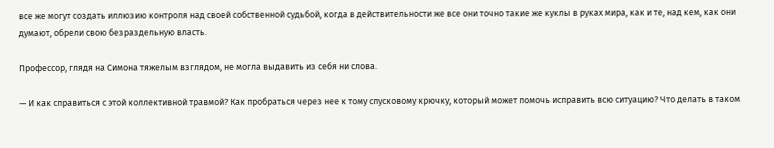все же могут создать иллюзию контроля над своей собственной судьбой, когда в действительности же все они точно такие же куклы в руках мира, как и те, над кем, как они думают, обрели свою безраздельную власть.

Профессор, глядя на Симона тяжелым взглядом, не могла выдавить из себя ни слова.

— И как справиться с этой коллективной травмой? Как пробраться через нее к тому спусковому крючку, который может помочь исправить всю ситуацию? Что делать в таком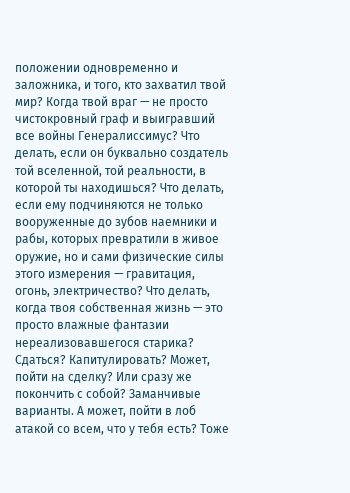положении одновременно и заложника, и того, кто захватил твой мир? Когда твой враг — не просто чистокровный граф и выигравший все войны Генералиссимус? Что делать, если он буквально создатель той вселенной, той реальности, в которой ты находишься? Что делать, если ему подчиняются не только вооруженные до зубов наемники и рабы, которых превратили в живое оружие, но и сами физические силы этого измерения — гравитация, огонь, электричество? Что делать, когда твоя собственная жизнь — это просто влажные фантазии нереализовавшегося старика? Сдаться? Капитулировать? Может, пойти на сделку? Или сразу же покончить с собой? Заманчивые варианты. А может, пойти в лоб атакой со всем, что у тебя есть? Тоже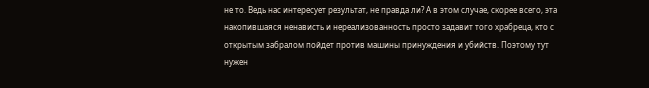не то. Ведь нас интересует результат, не правда ли? А в этом случае, скорее всего, эта накопившаяся ненависть и нереализованность просто задавит того храбреца, кто с открытым забралом пойдет против машины принуждения и убийств. Поэтому тут нужен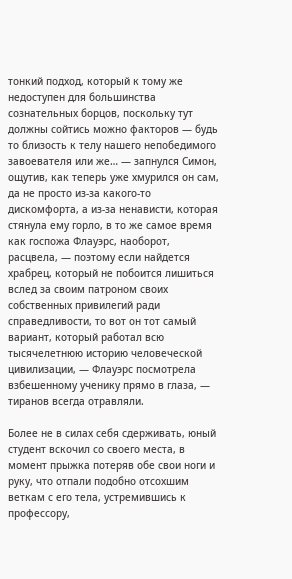тонкий подход, который к тому же недоступен для большинства сознательных борцов, поскольку тут должны сойтись можно факторов — будь то близость к телу нашего непобедимого завоевателя или же… — запнулся Симон, ощутив, как теперь уже хмурился он сам, да не просто из-за какого-то дискомфорта, а из-за ненависти, которая стянула ему горло, в то же самое время как госпожа Флауэрс, наоборот, расцвела, — поэтому если найдется храбрец, который не побоится лишиться вслед за своим патроном своих собственных привилегий ради справедливости, то вот он тот самый вариант, который работал всю тысячелетнюю историю человеческой цивилизации, — Флауэрс посмотрела взбешенному ученику прямо в глаза, — тиранов всегда отравляли.

Более не в силах себя сдерживать, юный студент вскочил со своего места, в момент прыжка потеряв обе свои ноги и руку, что отпали подобно отсохшим веткам с его тела, устремившись к профессору,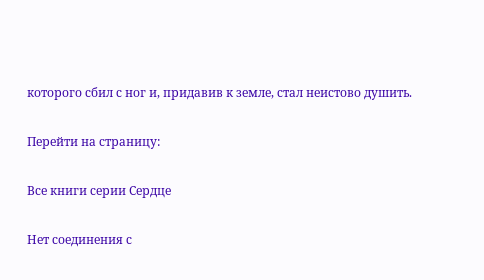которого сбил с ног и, придавив к земле, стал неистово душить.

Перейти на страницу:

Все книги серии Сердце

Нет соединения с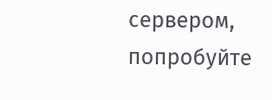сервером, попробуйте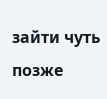зайти чуть позже